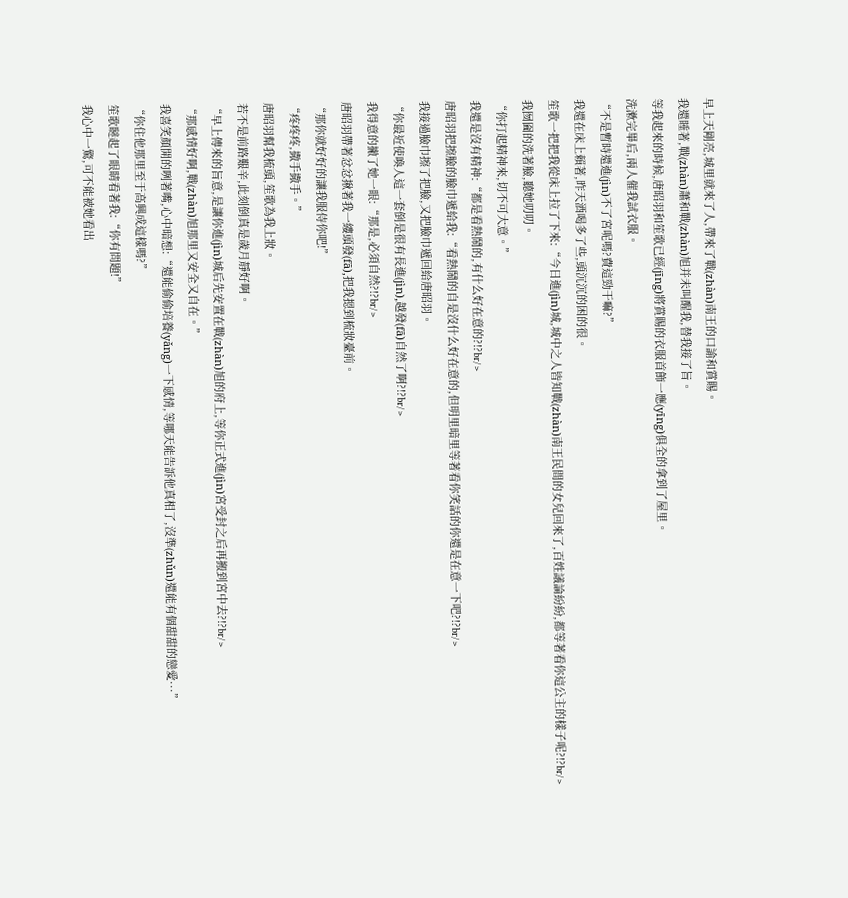早上天剛亮,城里就來了人,帶來了戰(zhàn)南王的口諭和賞賜。
我還睡著,戰(zhàn)蕭和戰(zhàn)旭并未叫醒我,替我接了旨。
等我起來的時候,唐昭羽和笙歌已經(jīng)將賞賜的衣服首飾一應(yīng)俱全的拿到了屋里。
洗漱完畢后,兩人催我試衣服。
“不是暫時還進(jìn)不了宮呢嗎?費這勁干嘛?”
我還在床上賴著,昨天酒喝多了些,頭沉沉的困的很。
笙歌一把把我從床上拉了下來:“今日進(jìn)城,城中之人皆知戰(zhàn)南王民間的女兒回來了,百姓議論紛紛,都等著看你這公主的樣子呢?!?br/>
我囫圇的洗著臉,聽她叨叨。
“你打起精神來,切不可大意。”
我還是沒有精神:“都是看熱鬧的,有什么好在意的?!?br/>
唐昭羽把擦臉的臉巾遞給我:“看熱鬧的自是沒什么好在意的,但明里暗里等著看你笑話的你還是在意一下吧?!?br/>
我接過臉巾擦了把臉,又把臉巾遞回給唐昭羽。
“你最近使喚人這一套倒是很有長進(jìn),越發(fā)自然了啊?!?br/>
我得意的撇了她一眼:“那是,必須自然?!?br/>
唐昭羽帶著忿忿揪著我一縷頭發(fā),把我摁到梳妝臺前。
“那你就好好的讓我服侍你吧!”
“疼疼疼,撒手撒手。”
唐昭羽幫我梳頭,笙歌為我上妝。
若不是前路艱辛,此刻倒真是歲月靜好啊。
“早上傳來的旨意,是讓你進(jìn)城后先安置在戰(zhàn)旭的府上,等你正式進(jìn)宮受封之后再搬到宮中去?!?br/>
“那感情好啊,戰(zhàn)旭那里又安全又自在。”
我喜笑顏開的咧著嘴,心中暗想:“還能偷偷培養(yǎng)一下感情,等哪天能告訴他真相了,沒準(zhǔn)還能有個甜甜的戀愛···”
“你住他那里至于高興成這樣嗎?”
笙歌瞇起了眼睛看著我:“你有問題!”
我心中一驚,可不能被她看出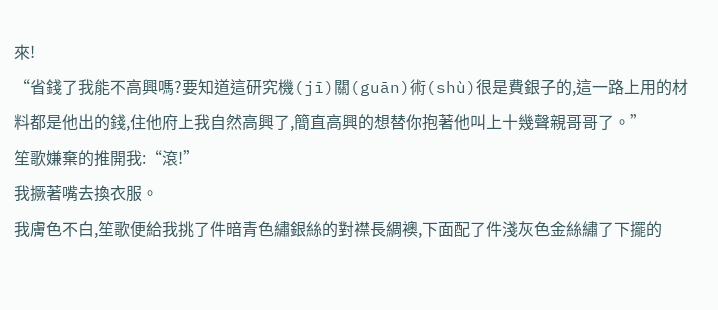來!
“省錢了我能不高興嗎?要知道這研究機(jī)關(guān)術(shù)很是費銀子的,這一路上用的材料都是他出的錢,住他府上我自然高興了,簡直高興的想替你抱著他叫上十幾聲親哥哥了。”
笙歌嫌棄的推開我:“滾!”
我撅著嘴去換衣服。
我膚色不白,笙歌便給我挑了件暗青色繡銀絲的對襟長綢襖,下面配了件淺灰色金絲繡了下擺的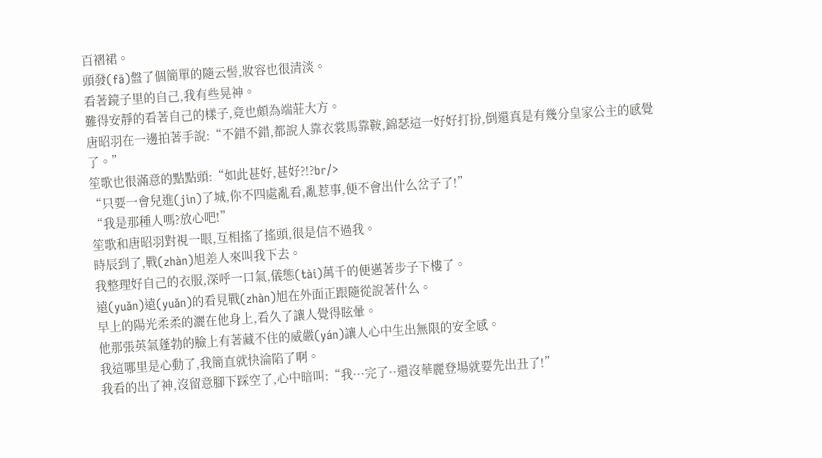百褶裙。
頭發(fā)盤了個簡單的隨云髻,妝容也很清淡。
看著鏡子里的自己,我有些晃神。
難得安靜的看著自己的樣子,竟也頗為端莊大方。
唐昭羽在一邊拍著手說:“不錯不錯,都說人靠衣裳馬靠鞍,錦瑟這一好好打扮,倒還真是有幾分皇家公主的感覺了。”
笙歌也很滿意的點點頭:“如此甚好,甚好?!?br/>
“只要一會兒進(jìn)了城,你不四處亂看,亂惹事,便不會出什么岔子了!”
“我是那種人嗎?放心吧!”
笙歌和唐昭羽對視一眼,互相搖了搖頭,很是信不過我。
時辰到了,戰(zhàn)旭差人來叫我下去。
我整理好自己的衣服,深呼一口氣,儀態(tài)萬千的便邁著步子下樓了。
遠(yuǎn)遠(yuǎn)的看見戰(zhàn)旭在外面正跟隨從說著什么。
早上的陽光柔柔的灑在他身上,看久了讓人覺得眩暈。
他那張英氣蓬勃的臉上有著藏不住的威嚴(yán)讓人心中生出無限的安全感。
我這哪里是心動了,我簡直就快淪陷了啊。
我看的出了神,沒留意腳下踩空了,心中暗叫:“我···完了··還沒華麗登場就要先出丑了!”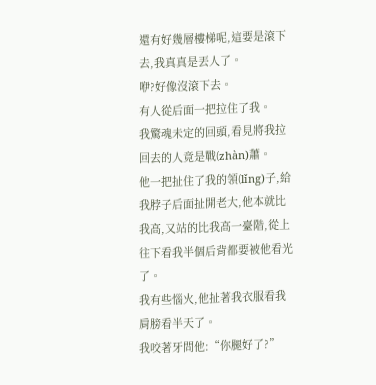還有好幾層樓梯呢,這要是滾下去,我真真是丟人了。
咿?好像沒滾下去。
有人從后面一把拉住了我。
我驚魂未定的回頭,看見將我拉回去的人竟是戰(zhàn)蕭。
他一把扯住了我的領(lǐng)子,給我脖子后面扯開老大,他本就比我高,又站的比我高一臺階,從上往下看我半個后背都要被他看光了。
我有些惱火,他扯著我衣服看我肩膀看半天了。
我咬著牙問他:“你腿好了?”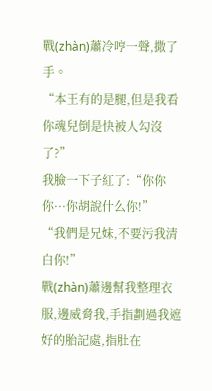戰(zhàn)蕭冷哼一聲,撒了手。
“本王有的是腿,但是我看你魂兒倒是快被人勾沒了?”
我臉一下子紅了:“你你你···你胡說什么你!”
“我們是兄妹,不要污我清白你!”
戰(zhàn)蕭邊幫我整理衣服,邊威脅我,手指劃過我遮好的胎記處,指肚在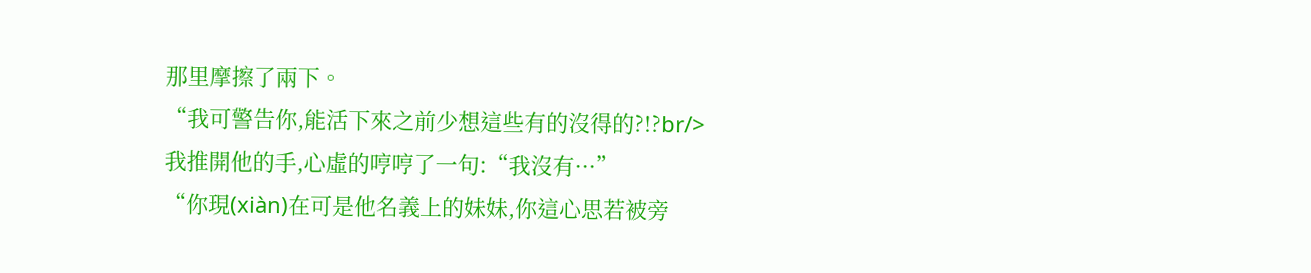那里摩擦了兩下。
“我可警告你,能活下來之前少想這些有的沒得的?!?br/>
我推開他的手,心虛的哼哼了一句:“我沒有···”
“你現(xiàn)在可是他名義上的妹妹,你這心思若被旁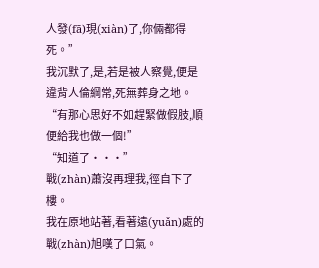人發(fā)現(xiàn)了,你倆都得死。”
我沉默了,是,若是被人察覺,便是違背人倫綱常,死無葬身之地。
“有那心思好不如趕緊做假肢,順便給我也做一個!”
“知道了···”
戰(zhàn)蕭沒再理我,徑自下了樓。
我在原地站著,看著遠(yuǎn)處的戰(zhàn)旭嘆了口氣。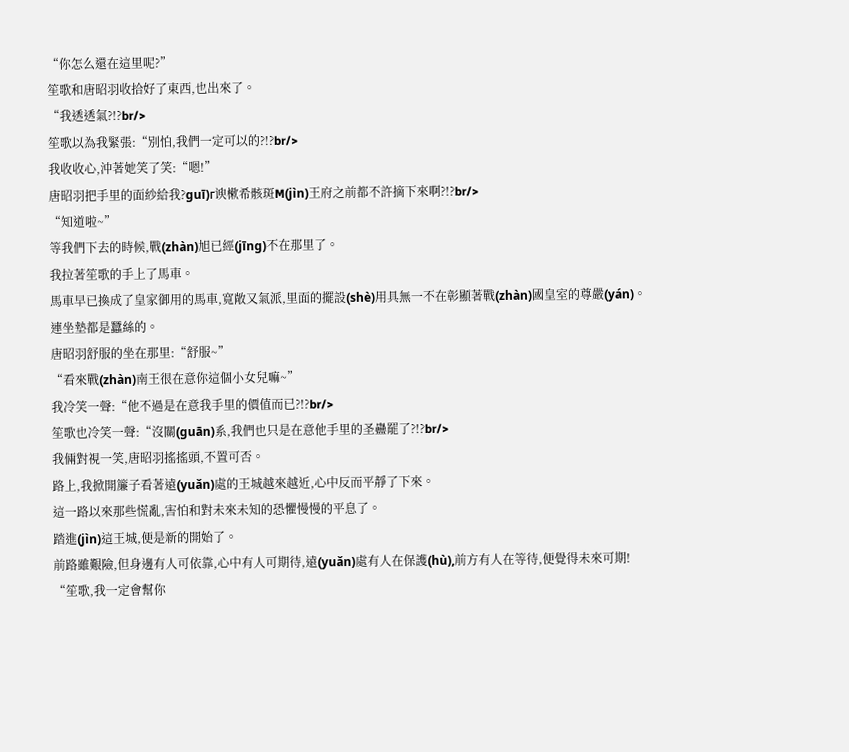“你怎么還在這里呢?”
笙歌和唐昭羽收拾好了東西,也出來了。
“我透透氣?!?br/>
笙歌以為我緊張:“別怕,我們一定可以的?!?br/>
我收收心,沖著她笑了笑:“嗯!”
唐昭羽把手里的面紗給我?guī)г谀樕希骸斑M(jìn)王府之前都不許摘下來啊?!?br/>
“知道啦~”
等我們下去的時候,戰(zhàn)旭已經(jīng)不在那里了。
我拉著笙歌的手上了馬車。
馬車早已換成了皇家御用的馬車,寬敞又氣派,里面的擺設(shè)用具無一不在彰顯著戰(zhàn)國皇室的尊嚴(yán)。
連坐墊都是蠶絲的。
唐昭羽舒服的坐在那里:“舒服~”
“看來戰(zhàn)南王很在意你這個小女兒嘛~”
我冷笑一聲:“他不過是在意我手里的價值而已?!?br/>
笙歌也冷笑一聲:“沒關(guān)系,我們也只是在意他手里的圣蠱罷了?!?br/>
我倆對視一笑,唐昭羽搖搖頭,不置可否。
路上,我掀開簾子看著遠(yuǎn)處的王城越來越近,心中反而平靜了下來。
這一路以來那些慌亂,害怕和對未來未知的恐懼慢慢的平息了。
踏進(jìn)這王城,便是新的開始了。
前路雖艱險,但身邊有人可依靠,心中有人可期待,遠(yuǎn)處有人在保護(hù),前方有人在等待,便覺得未來可期!
“笙歌,我一定會幫你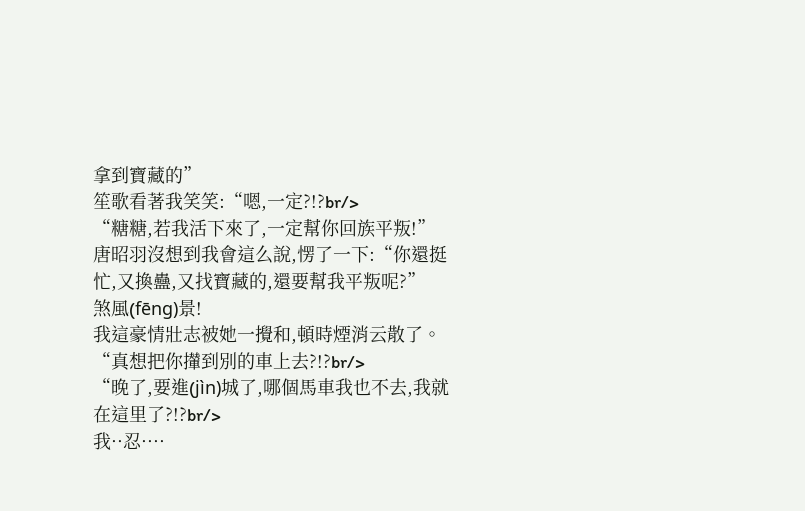拿到寶藏的”
笙歌看著我笑笑:“嗯,一定?!?br/>
“糖糖,若我活下來了,一定幫你回族平叛!”
唐昭羽沒想到我會這么說,愣了一下:“你還挺忙,又換蠱,又找寶藏的,還要幫我平叛呢?”
煞風(fēng)景!
我這豪情壯志被她一攪和,頓時煙消云散了。
“真想把你攆到別的車上去?!?br/>
“晚了,要進(jìn)城了,哪個馬車我也不去,我就在這里了?!?br/>
我··忍····